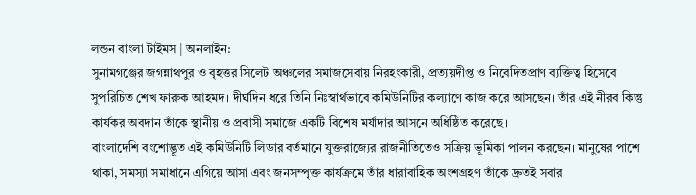লন্ডন বাংলা টাইমস | অনলাইন:
সুনামগঞ্জের জগন্নাথপুর ও বৃহত্তর সিলেট অঞ্চলের সমাজসেবায় নিরহংকারী, প্রত্যয়দীপ্ত ও নিবেদিতপ্রাণ ব্যক্তিত্ব হিসেবে সুপরিচিত শেখ ফারুক আহমদ। দীর্ঘদিন ধরে তিনি নিঃস্বার্থভাবে কমিউনিটির কল্যাণে কাজ করে আসছেন। তাঁর এই নীরব কিন্তু কার্যকর অবদান তাঁকে স্থানীয় ও প্রবাসী সমাজে একটি বিশেষ মর্যাদার আসনে অধিষ্ঠিত করেছে।
বাংলাদেশি বংশোদ্ভূত এই কমিউনিটি লিডার বর্তমানে যুক্তরাজ্যের রাজনীতিতেও সক্রিয় ভূমিকা পালন করছেন। মানুষের পাশে থাকা, সমস্যা সমাধানে এগিয়ে আসা এবং জনসম্পৃক্ত কার্যক্রমে তাঁর ধারাবাহিক অংশগ্রহণ তাঁকে দ্রুতই সবার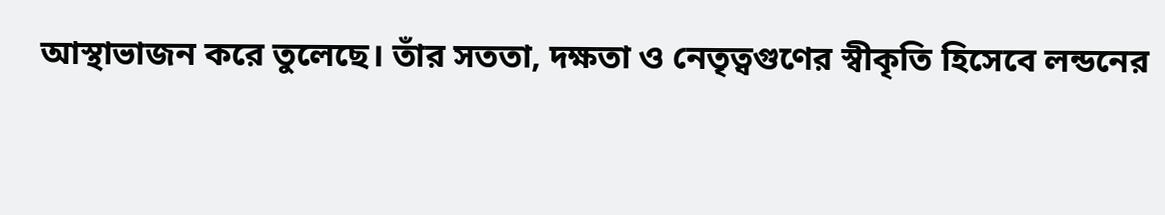আস্থাভাজন করে তুলেছে। তাঁর সততা, দক্ষতা ও নেতৃত্বগুণের স্বীকৃতি হিসেবে লন্ডনের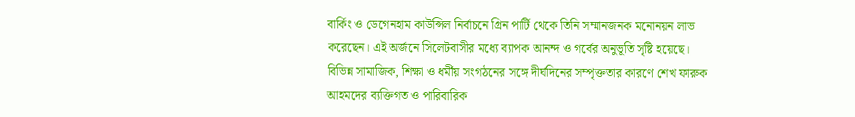বার্কিং ও ডেগেনহাম কাউন্সিল নির্বাচনে গ্রিন পার্টি থেকে তিনি সম্মানজনক মনোনয়ন লাভ করেছেন। এই অর্জনে সিলেটবাসীর মধ্যে ব্যাপক আনন্দ ও গর্বের অনুভূতি সৃষ্টি হয়েছে।
বিভিন্ন সামাজিক, শিক্ষা ও ধর্মীয় সংগঠনের সঙ্গে দীর্ঘদিনের সম্পৃক্ততার কারণে শেখ ফারুক আহমদের ব্যক্তিগত ও পারিবারিক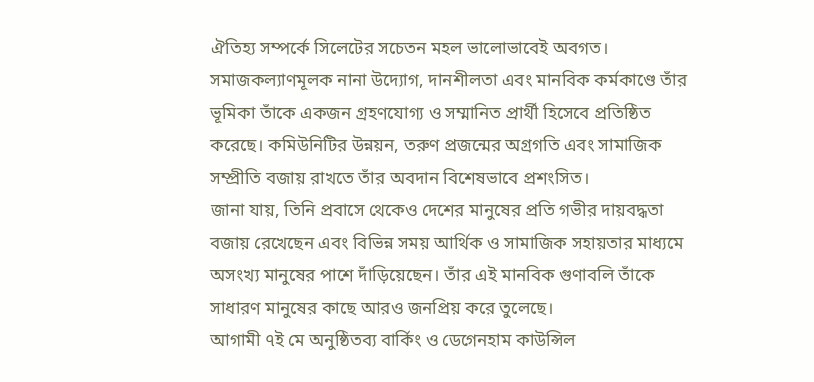ঐতিহ্য সম্পর্কে সিলেটের সচেতন মহল ভালোভাবেই অবগত। সমাজকল্যাণমূলক নানা উদ্যোগ, দানশীলতা এবং মানবিক কর্মকাণ্ডে তাঁর ভূমিকা তাঁকে একজন গ্রহণযোগ্য ও সম্মানিত প্রার্থী হিসেবে প্রতিষ্ঠিত করেছে। কমিউনিটির উন্নয়ন, তরুণ প্রজন্মের অগ্রগতি এবং সামাজিক সম্প্রীতি বজায় রাখতে তাঁর অবদান বিশেষভাবে প্রশংসিত।
জানা যায়, তিনি প্রবাসে থেকেও দেশের মানুষের প্রতি গভীর দায়বদ্ধতা বজায় রেখেছেন এবং বিভিন্ন সময় আর্থিক ও সামাজিক সহায়তার মাধ্যমে অসংখ্য মানুষের পাশে দাঁড়িয়েছেন। তাঁর এই মানবিক গুণাবলি তাঁকে সাধারণ মানুষের কাছে আরও জনপ্রিয় করে তুলেছে।
আগামী ৭ই মে অনুষ্ঠিতব্য বার্কিং ও ডেগেনহাম কাউন্সিল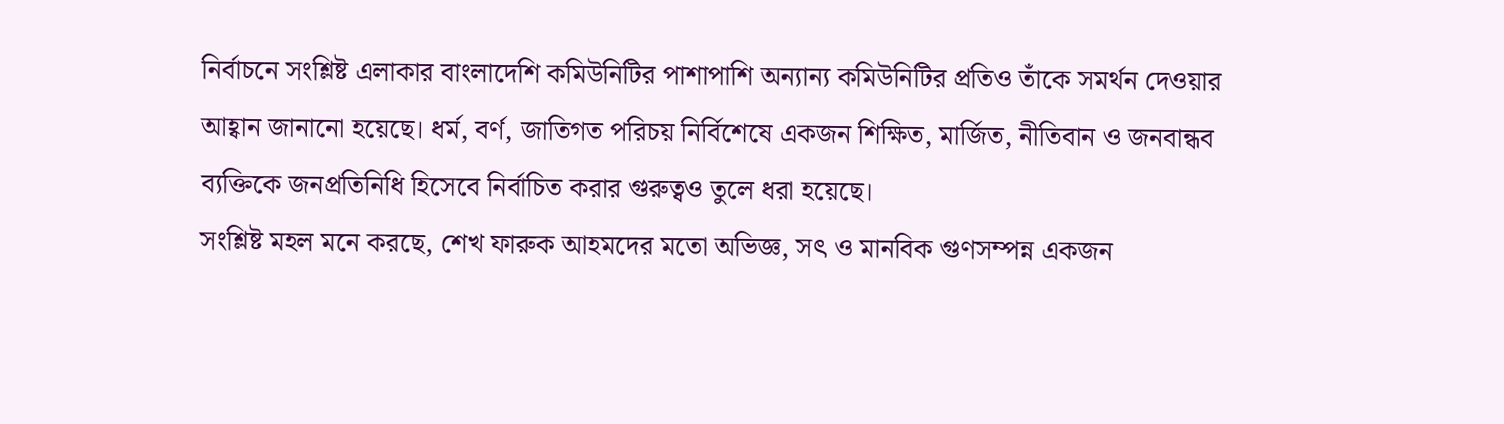নির্বাচনে সংশ্লিষ্ট এলাকার বাংলাদেশি কমিউনিটির পাশাপাশি অন্যান্য কমিউনিটির প্রতিও তাঁকে সমর্থন দেওয়ার আহ্বান জানানো হয়েছে। ধর্ম, বর্ণ, জাতিগত পরিচয় নির্বিশেষে একজন শিক্ষিত, মার্জিত, নীতিবান ও জনবান্ধব ব্যক্তিকে জনপ্রতিনিধি হিসেবে নির্বাচিত করার গুরুত্বও তুলে ধরা হয়েছে।
সংশ্লিষ্ট মহল মনে করছে, শেখ ফারুক আহমদের মতো অভিজ্ঞ, সৎ ও মানবিক গুণসম্পন্ন একজন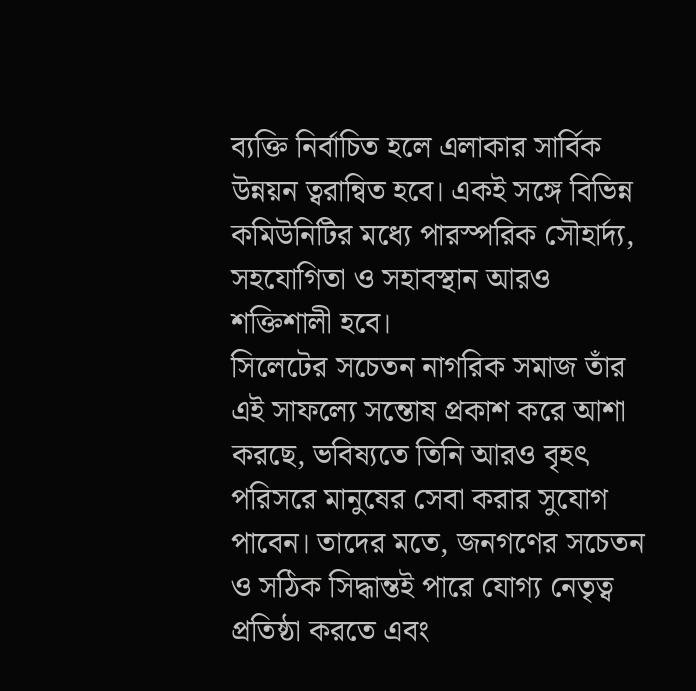ব্যক্তি নির্বাচিত হলে এলাকার সার্বিক উন্নয়ন ত্বরান্বিত হবে। একই সঙ্গে বিভিন্ন কমিউনিটির মধ্যে পারস্পরিক সৌহার্দ্য, সহযোগিতা ও সহাবস্থান আরও শক্তিশালী হবে।
সিলেটের সচেতন নাগরিক সমাজ তাঁর এই সাফল্যে সন্তোষ প্রকাশ করে আশা করছে, ভবিষ্যতে তিনি আরও বৃহৎ পরিসরে মানুষের সেবা করার সুযোগ পাবেন। তাদের মতে, জনগণের সচেতন ও সঠিক সিদ্ধান্তই পারে যোগ্য নেতৃত্ব প্রতিষ্ঠা করতে এবং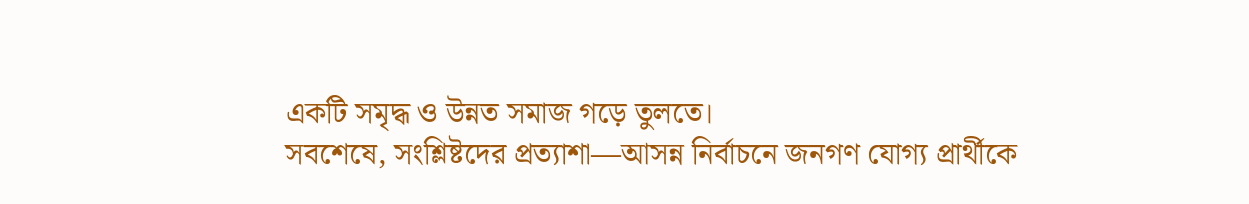একটি সমৃদ্ধ ও উন্নত সমাজ গড়ে তুলতে।
সবশেষে, সংশ্লিষ্টদের প্রত্যাশা—আসন্ন নির্বাচনে জনগণ যোগ্য প্রার্থীকে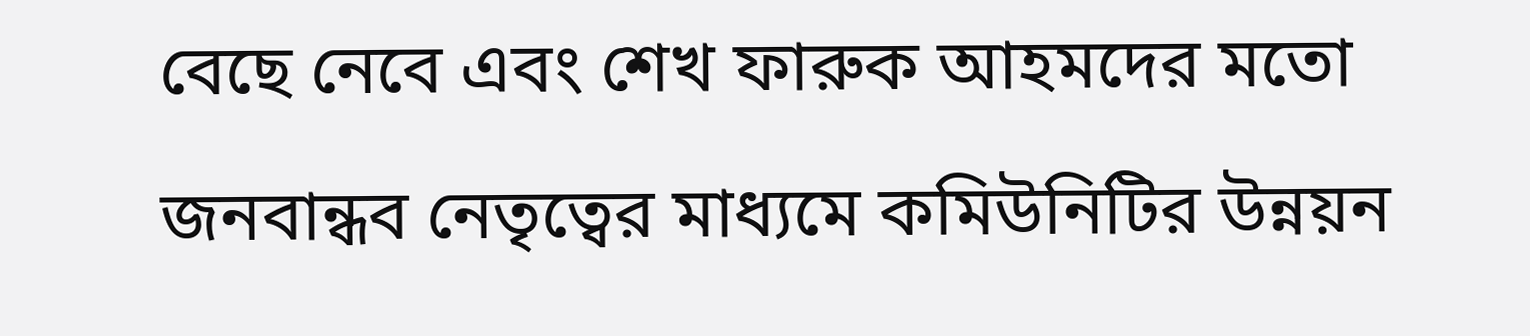বেছে নেবে এবং শেখ ফারুক আহমদের মতো জনবান্ধব নেতৃত্বের মাধ্যমে কমিউনিটির উন্নয়ন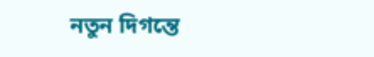নতুন দিগন্তে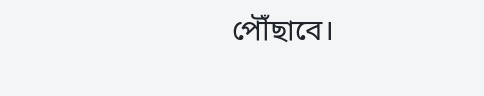পৌঁছাবে।